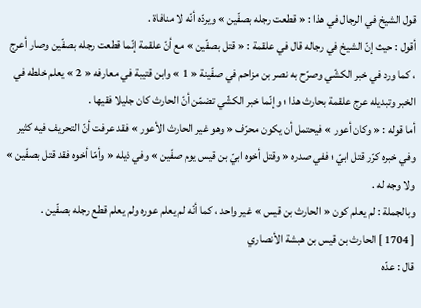قول الشيخ في الرجال في هذا : « قطعت رجله بصفّين » ويردّه أنّه لا منافاة .
أقول : حيث إنّ الشيخ في رجاله قال في علقمة : « قتل بصفّين » مع أنّ علقمة إنّما قطعت رجله بصفّين وصار أعرج ، كما ورد في خبر الكشّي وصرّح به نصر بن مزاحم في صفّينة « 1 » وابن قتيبة في معارفه « 2 » يعلم خلطه في الخبر وتبديله عرج علقمة بحارث هذا ؛ وإنّما خبر الكشّي تضمّن أنّ الحارث كان جليلا فقيها .
أما قوله : « وكان أعور » فيحتمل أن يكون محرّف « وهو غير الحارث الأعور » فقد عرفت أنّ التحريف فيه كثير وفي خبره كرّر قتل ابيّ ؛ ففي صدره « وقتل أخوه ابيّ بن قيس يوم صفّين » وفي ذيله « وأمّا أخوه فقد قتل بصفّين » ولا وجه له .
وبالجملة : لم يعلم كون « الحارث بن قيس » غير واحد ، كما أنّه لم يعلم عوره ولم يعلم قطع رجله بصفّين .
[ 1704 ] الحارث بن قيس بن هبشة الأنصاري
قال : عدّه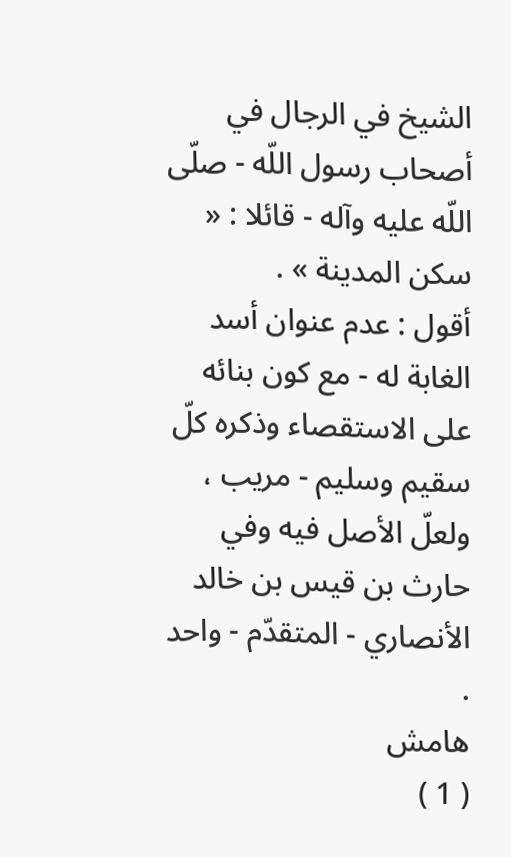الشيخ في الرجال في أصحاب رسول اللّه - صلّى اللّه عليه وآله - قائلا : « سكن المدينة » .
أقول : عدم عنوان أسد الغابة له - مع كون بنائه على الاستقصاء وذكره كلّ سقيم وسليم - مريب ، ولعلّ الأصل فيه وفي حارث بن قيس بن خالد الأنصاري - المتقدّم - واحد .
هامش
( 1 )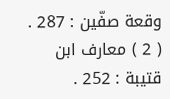وقعة صفّين : 287 .
( 2 ) معارف ابن قتيبة : 252 .